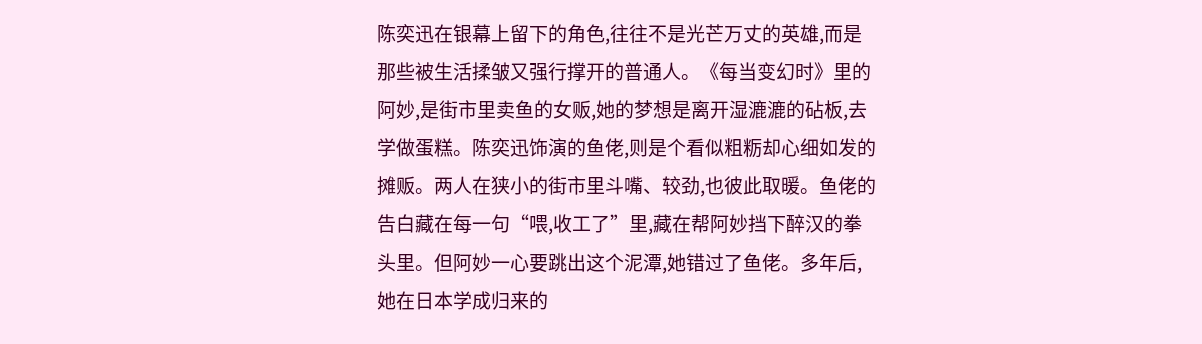陈奕迅在银幕上留下的角色,往往不是光芒万丈的英雄,而是那些被生活揉皱又强行撑开的普通人。《每当变幻时》里的阿妙,是街市里卖鱼的女贩,她的梦想是离开湿漉漉的砧板,去学做蛋糕。陈奕迅饰演的鱼佬,则是个看似粗粝却心细如发的摊贩。两人在狭小的街市里斗嘴、较劲,也彼此取暖。鱼佬的告白藏在每一句“喂,收工了”里,藏在帮阿妙挡下醉汉的拳头里。但阿妙一心要跳出这个泥潭,她错过了鱼佬。多年后,她在日本学成归来的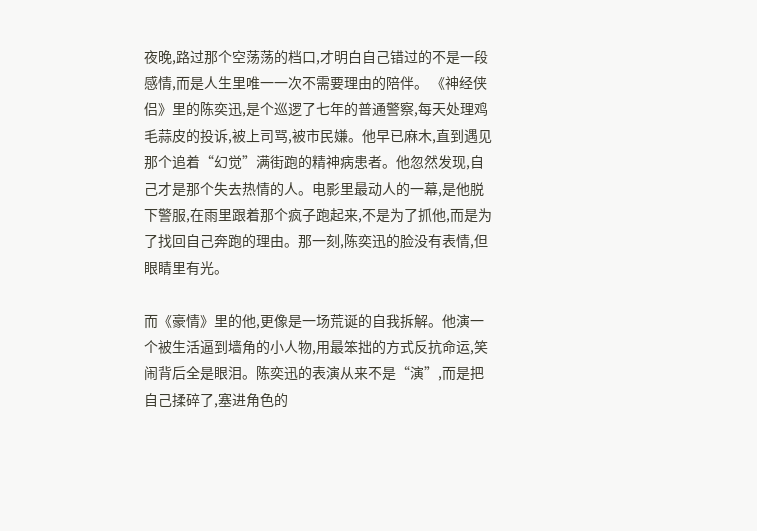夜晚,路过那个空荡荡的档口,才明白自己错过的不是一段感情,而是人生里唯一一次不需要理由的陪伴。 《神经侠侣》里的陈奕迅,是个巡逻了七年的普通警察,每天处理鸡毛蒜皮的投诉,被上司骂,被市民嫌。他早已麻木,直到遇见那个追着“幻觉”满街跑的精神病患者。他忽然发现,自己才是那个失去热情的人。电影里最动人的一幕,是他脱下警服,在雨里跟着那个疯子跑起来,不是为了抓他,而是为了找回自己奔跑的理由。那一刻,陈奕迅的脸没有表情,但眼睛里有光。

而《豪情》里的他,更像是一场荒诞的自我拆解。他演一个被生活逼到墙角的小人物,用最笨拙的方式反抗命运,笑闹背后全是眼泪。陈奕迅的表演从来不是“演”,而是把自己揉碎了,塞进角色的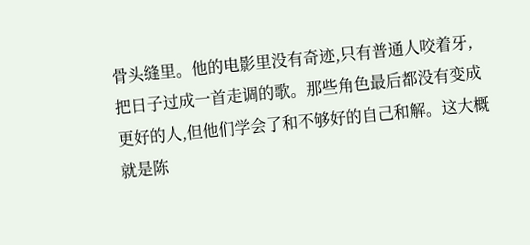骨头缝里。他的电影里没有奇迹,只有普通人咬着牙,把日子过成一首走调的歌。那些角色最后都没有变成更好的人,但他们学会了和不够好的自己和解。这大概就是陈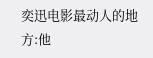奕迅电影最动人的地方:他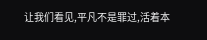让我们看见,平凡不是罪过,活着本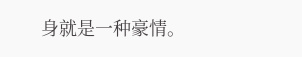身就是一种豪情。